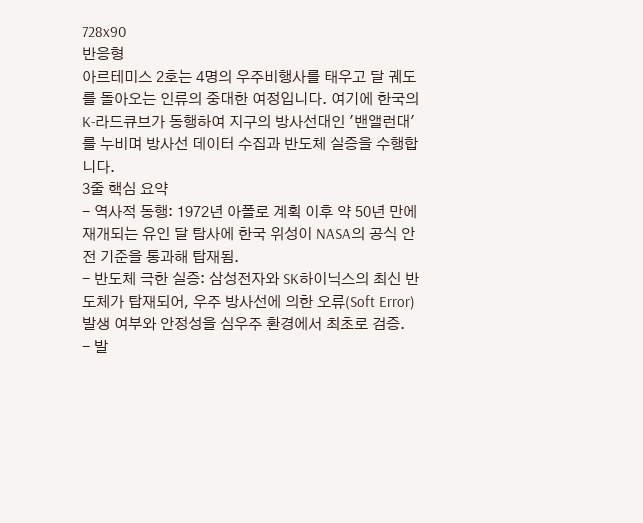728x90
반응형
아르테미스 2호는 4명의 우주비행사를 태우고 달 궤도를 돌아오는 인류의 중대한 여정입니다. 여기에 한국의 K-라드큐브가 동행하여 지구의 방사선대인 '밴앨런대'를 누비며 방사선 데이터 수집과 반도체 실증을 수행합니다.
3줄 핵심 요약
- 역사적 동행: 1972년 아폴로 계획 이후 약 50년 만에 재개되는 유인 달 탐사에 한국 위성이 NASA의 공식 안전 기준을 통과해 탑재됨.
- 반도체 극한 실증: 삼성전자와 SK하이닉스의 최신 반도체가 탑재되어, 우주 방사선에 의한 오류(Soft Error) 발생 여부와 안정성을 심우주 환경에서 최초로 검증.
- 발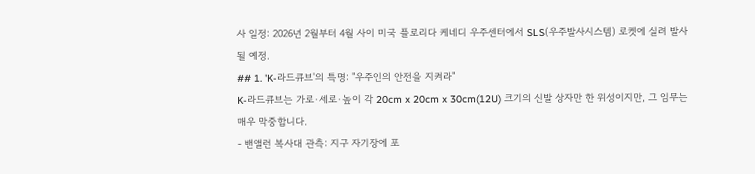사 일정: 2026년 2월부터 4월 사이 미국 플로리다 케네디 우주센터에서 SLS(우주발사시스템) 로켓에 실려 발사될 예정.
## 1. 'K-라드큐브'의 특명: "우주인의 안전을 지켜라"
K-라드큐브는 가로·세로·높이 각 20cm x 20cm x 30cm(12U) 크기의 신발 상자만 한 위성이지만, 그 임무는 매우 막중합니다.
- 밴앨런 복사대 관측: 지구 자기장에 포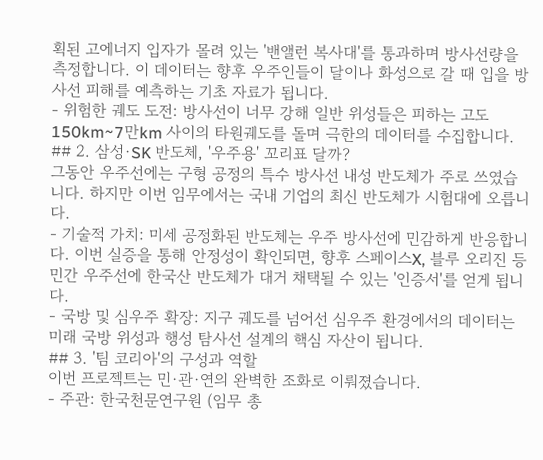획된 고에너지 입자가 몰려 있는 '밴앨런 복사대'를 통과하며 방사선량을 측정합니다. 이 데이터는 향후 우주인들이 달이나 화성으로 갈 때 입을 방사선 피해를 예측하는 기초 자료가 됩니다.
- 위험한 궤도 도전: 방사선이 너무 강해 일반 위성들은 피하는 고도 150km~7만km 사이의 타원궤도를 돌며 극한의 데이터를 수집합니다.
## 2. 삼성·SK 반도체, '우주용' 꼬리표 달까?
그동안 우주선에는 구형 공정의 특수 방사선 내성 반도체가 주로 쓰였습니다. 하지만 이번 임무에서는 국내 기업의 최신 반도체가 시험대에 오릅니다.
- 기술적 가치: 미세 공정화된 반도체는 우주 방사선에 민감하게 반응합니다. 이번 실증을 통해 안정성이 확인되면, 향후 스페이스X, 블루 오리진 등 민간 우주선에 한국산 반도체가 대거 채택될 수 있는 '인증서'를 얻게 됩니다.
- 국방 및 심우주 확장: 지구 궤도를 넘어선 심우주 환경에서의 데이터는 미래 국방 위성과 행성 탐사선 설계의 핵심 자산이 됩니다.
## 3. '팀 코리아'의 구성과 역할
이번 프로젝트는 민·관·연의 완벽한 조화로 이뤄졌습니다.
- 주관: 한국천문연구원 (임무 총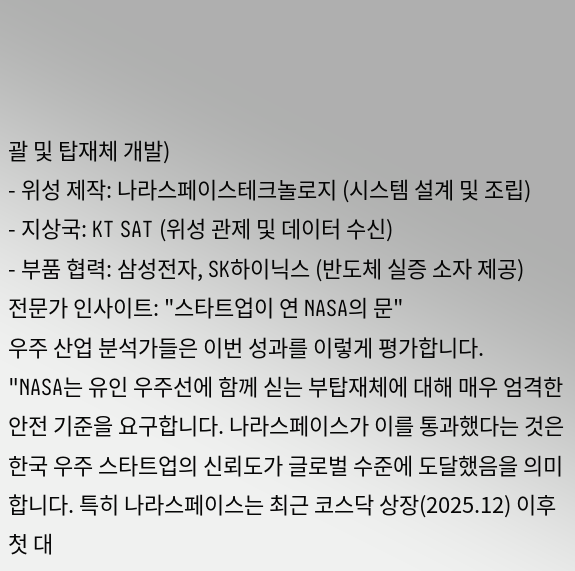괄 및 탑재체 개발)
- 위성 제작: 나라스페이스테크놀로지 (시스템 설계 및 조립)
- 지상국: KT SAT (위성 관제 및 데이터 수신)
- 부품 협력: 삼성전자, SK하이닉스 (반도체 실증 소자 제공)
전문가 인사이트: "스타트업이 연 NASA의 문"
우주 산업 분석가들은 이번 성과를 이렇게 평가합니다.
"NASA는 유인 우주선에 함께 싣는 부탑재체에 대해 매우 엄격한 안전 기준을 요구합니다. 나라스페이스가 이를 통과했다는 것은 한국 우주 스타트업의 신뢰도가 글로벌 수준에 도달했음을 의미합니다. 특히 나라스페이스는 최근 코스닥 상장(2025.12) 이후 첫 대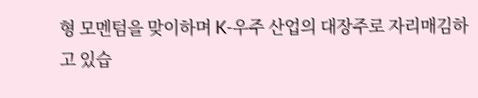형 모멘텀을 맞이하며 K-우주 산업의 대장주로 자리매김하고 있습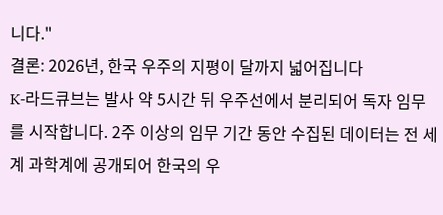니다."
결론: 2026년, 한국 우주의 지평이 달까지 넓어집니다
K-라드큐브는 발사 약 5시간 뒤 우주선에서 분리되어 독자 임무를 시작합니다. 2주 이상의 임무 기간 동안 수집된 데이터는 전 세계 과학계에 공개되어 한국의 우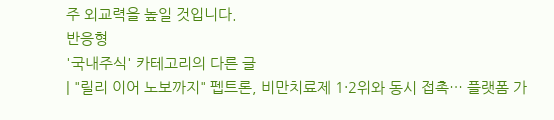주 외교력을 높일 것입니다.
반응형
'국내주식' 카테고리의 다른 글
| "릴리 이어 노보까지" 펩트론, 비만치료제 1·2위와 동시 접촉… 플랫폼 가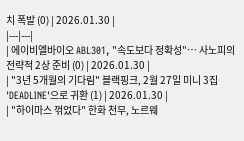치 폭발 (0) | 2026.01.30 |
|---|---|
| 에이비엘바이오 ABL301, "속도보다 정확성"… 사노피의 전략적 2상 준비 (0) | 2026.01.30 |
| "3년 5개월의 기다림" 블랙핑크, 2월 27일 미니 3집 'DEADLINE'으로 귀환 (1) | 2026.01.30 |
| "하이마스 꺾었다" 한화 천무, 노르웨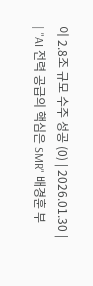이 2.8조 규모 수주 성공 (0) | 2026.01.30 |
| "AI 전력 공급의 핵심은 SMR" 배경훈 부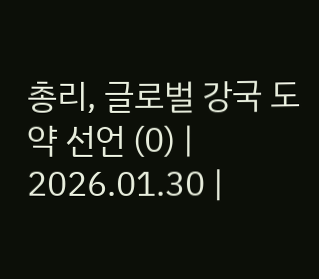총리, 글로벌 강국 도약 선언 (0) | 2026.01.30 |